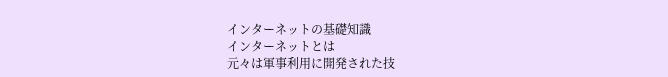インターネットの基礎知識
インターネットとは
元々は軍事利用に開発された技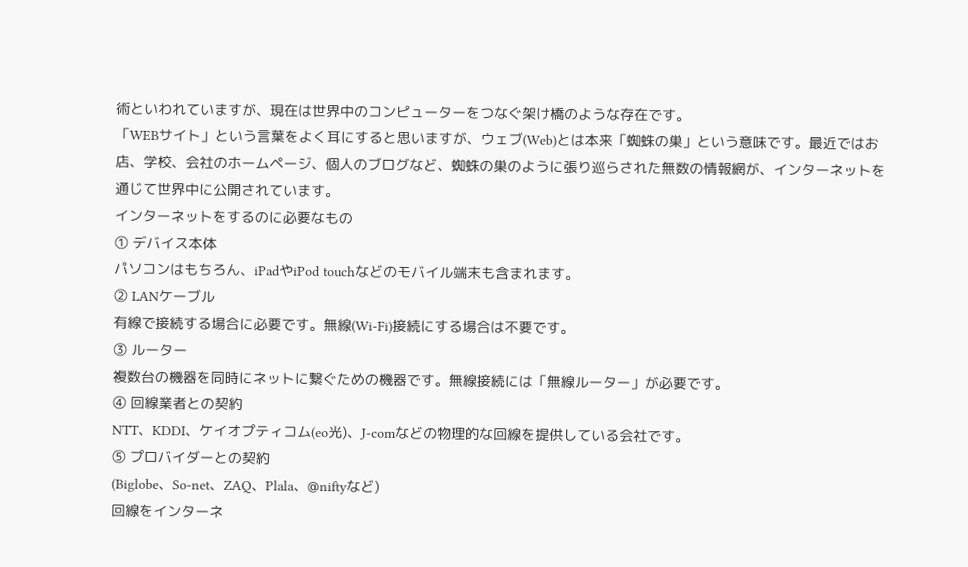術といわれていますが、現在は世界中のコンピューターをつなぐ架け橋のような存在です。
「WEBサイト」という言葉をよく耳にすると思いますが、ウェブ(Web)とは本来「蜘蛛の巣」という意味です。最近ではお店、学校、会社のホームページ、個人のブログなど、蜘蛛の巣のように張り巡らされた無数の情報網が、インターネットを通じて世界中に公開されています。
インターネットをするのに必要なもの
① デバイス本体
パソコンはもちろん、iPadやiPod touchなどのモバイル端末も含まれます。
② LANケーブル
有線で接続する場合に必要です。無線(Wi-Fi)接続にする場合は不要です。
③ ルーター
複数台の機器を同時にネットに繋ぐための機器です。無線接続には「無線ルーター」が必要です。
④ 回線業者との契約
NTT、KDDI、ケイオプティコム(eo光)、J-comなどの物理的な回線を提供している会社です。
⑤ プロバイダーとの契約
(Biglobe、So-net、ZAQ、Plala、@niftyなど)
回線をインターネ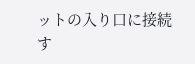ットの入り口に接続す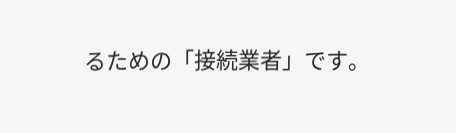るための「接続業者」です。